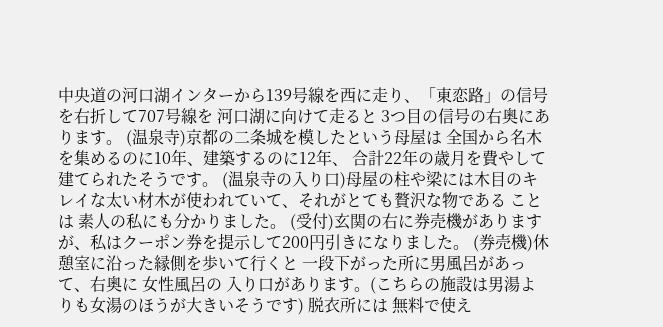中央道の河口湖インターから139号線を西に走り、「東恋路」の信号を右折して707号線を 河口湖に向けて走ると 3つ目の信号の右奥にあります。 (温泉寺)京都の二条城を模したという母屋は 全国から名木を集めるのに10年、建築するのに12年、 合計22年の歳月を費やして建てられたそうです。 (温泉寺の入り口)母屋の柱や梁には木目のキレイな太い材木が使われていて、それがとても贅沢な物である ことは 素人の私にも分かりました。 (受付)玄関の右に券売機がありますが、私はクーポン券を提示して200円引きになりました。 (券売機)休憩室に沿った縁側を歩いて行くと 一段下がった所に男風呂があって、右奥に 女性風呂の 入り口があります。(こちらの施設は男湯よりも女湯のほうが大きいそうです) 脱衣所には 無料で使え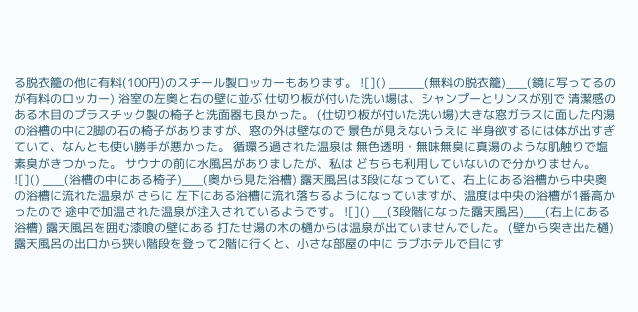る脱衣籠の他に有料(100円)のスチール製ロッカーもあります。 ![]() _____(無料の脱衣籠)___(鏡に写ってるのが有料のロッカー) 浴室の左奥と右の壁に並ぶ 仕切り板が付いた洗い場は、シャンプーとリンスが別で 清潔感の ある木目のプラスチック製の椅子と洗面器も良かった。 (仕切り板が付いた洗い場)大きな窓ガラスに面した内湯の浴槽の中に2脚の石の椅子がありますが、窓の外は壁なので 景色が見えないうえに 半身欲するには体が出すぎていて、なんとも使い勝手が悪かった。 循環ろ過された温泉は 無色透明・無味無臭に真湯のような肌触りで塩素臭がきつかった。 サウナの前に水風呂がありましたが、私は どちらも利用していないので分かりません。 ![]() ___(浴槽の中にある椅子)___(奥から見た浴槽) 露天風呂は3段になっていて、右上にある浴槽から中央奥の浴槽に流れた温泉が さらに 左下にある浴槽に流れ落ちるようになっていますが、温度は中央の浴槽が1番高かったので 途中で加温された温泉が注入されているようです。 ![]() __(3段階になった露天風呂)___(右上にある浴槽) 露天風呂を囲む漆喰の壁にある 打たせ湯の木の樋からは温泉が出ていませんでした。 (壁から突き出た樋)露天風呂の出口から狭い階段を登って2階に行くと、小さな部屋の中に ラブホテルで目にす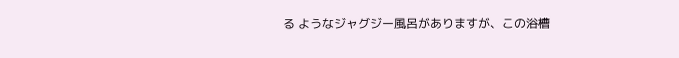る ようなジャグジー風呂がありますが、この浴槽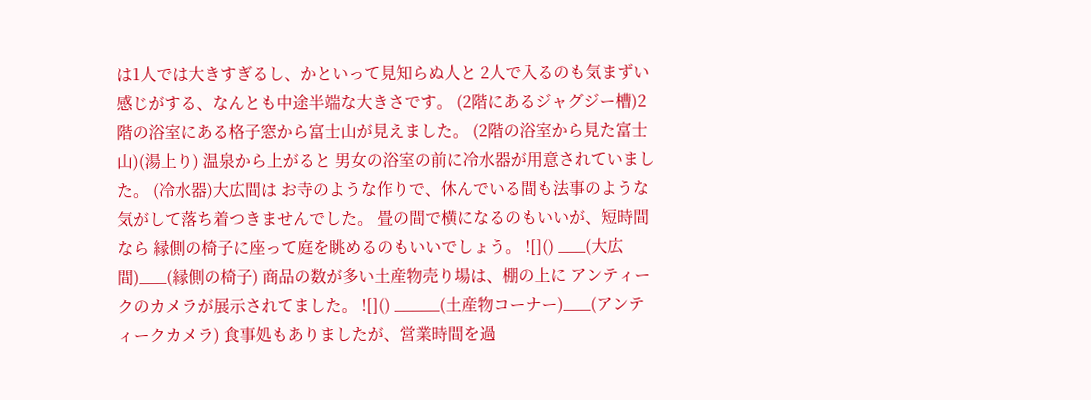は1人では大きすぎるし、かといって見知らぬ人と 2人で入るのも気まずい感じがする、なんとも中途半端な大きさです。 (2階にあるジャグジー槽)2階の浴室にある格子窓から富士山が見えました。 (2階の浴室から見た富士山)(湯上り) 温泉から上がると 男女の浴室の前に冷水器が用意されていました。 (冷水器)大広間は お寺のような作りで、休んでいる間も法事のような気がして落ち着つきませんでした。 畳の間で横になるのもいいが、短時間なら 縁側の椅子に座って庭を眺めるのもいいでしょう。 ![]() ___(大広間)___(縁側の椅子) 商品の数が多い土産物売り場は、棚の上に アンティークのカメラが展示されてました。 ![]() _____(土産物コーナー)___(アンティークカメラ) 食事処もありましたが、営業時間を過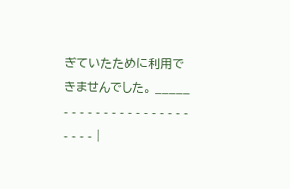ぎていたために利用できませんでした。 _____ - - - - - - - - - - - - - - - - - - - - |